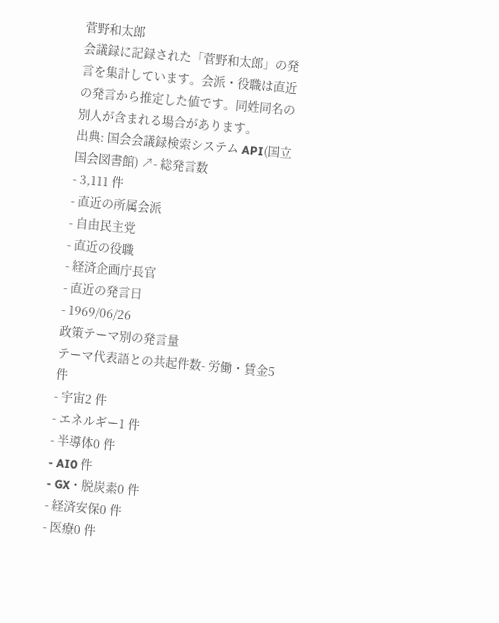菅野和太郎
会議録に記録された「菅野和太郎」の発言を集計しています。会派・役職は直近の発言から推定した値です。同姓同名の別人が含まれる場合があります。
出典: 国会会議録検索システム API(国立国会図書館) ↗- 総発言数
- 3,111 件
- 直近の所属会派
- 自由民主党
- 直近の役職
- 経済企画庁長官
- 直近の発言日
- 1969/06/26
政策テーマ別の発言量
テーマ代表語との共起件数- 労働・賃金5 件
- 宇宙2 件
- エネルギー1 件
- 半導体0 件
- AI0 件
- GX・脱炭素0 件
- 経済安保0 件
- 医療0 件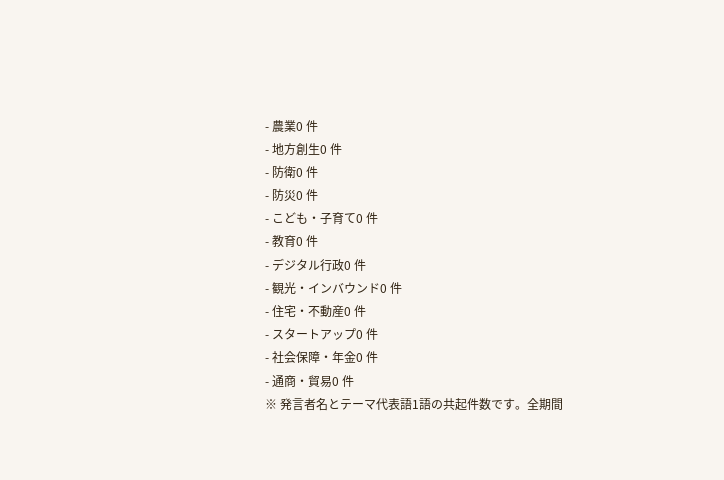- 農業0 件
- 地方創生0 件
- 防衛0 件
- 防災0 件
- こども・子育て0 件
- 教育0 件
- デジタル行政0 件
- 観光・インバウンド0 件
- 住宅・不動産0 件
- スタートアップ0 件
- 社会保障・年金0 件
- 通商・貿易0 件
※ 発言者名とテーマ代表語1語の共起件数です。全期間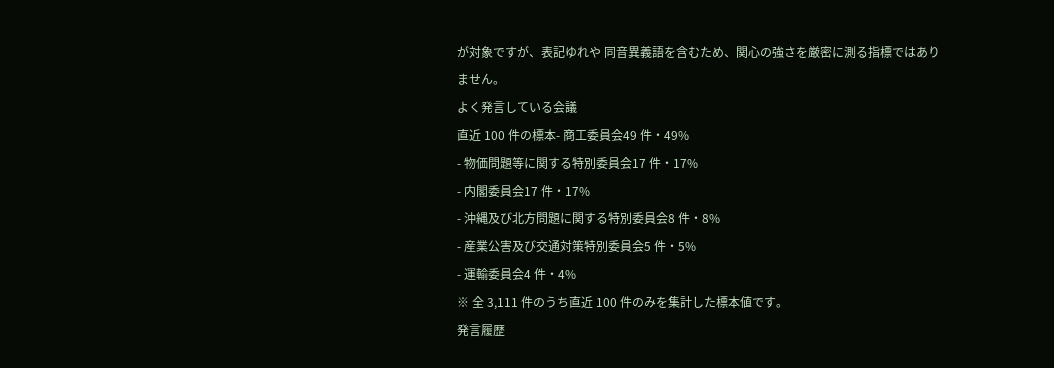が対象ですが、表記ゆれや 同音異義語を含むため、関心の強さを厳密に測る指標ではありません。
よく発言している会議
直近 100 件の標本- 商工委員会49 件・49%
- 物価問題等に関する特別委員会17 件・17%
- 内閣委員会17 件・17%
- 沖縄及び北方問題に関する特別委員会8 件・8%
- 産業公害及び交通対策特別委員会5 件・5%
- 運輸委員会4 件・4%
※ 全 3,111 件のうち直近 100 件のみを集計した標本値です。
発言履歴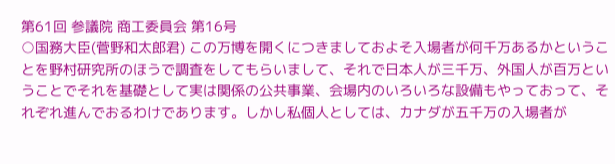第61回 参議院 商工委員会 第16号
○国務大臣(菅野和太郎君) この万博を開くにつきましておよそ入場者が何千万あるかということを野村研究所のほうで調査をしてもらいまして、それで日本人が三千万、外国人が百万ということでそれを基礎として実は関係の公共事業、会場内のいろいろな設備もやっておって、それぞれ進んでおるわけであります。しかし私個人としては、カナダが五千万の入場者が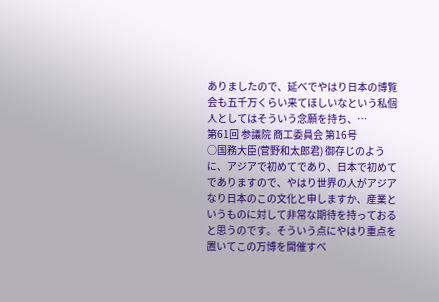ありましたので、延べでやはり日本の博覧会も五千万くらい来てほしいなという私個人としてはそういう念願を持ち、…
第61回 参議院 商工委員会 第16号
○国務大臣(菅野和太郎君) 御存じのように、アジアで初めてであり、日本で初めてでありますので、やはり世界の人がアジアなり日本のこの文化と申しますか、産業というものに対して非常な期待を持っておると思うのです。そういう点にやはり重点を置いてこの万博を開催すべ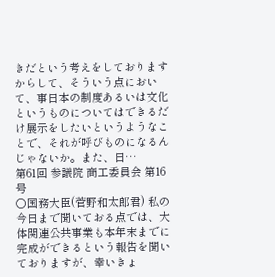きだという考えをしておりますからして、そういう点において、事日本の制度あるいは文化というものについてはできるだけ展示をしたいというようなことで、それが呼びものになるんじゃないか。また、日…
第61回 参議院 商工委員会 第16号
○国務大臣(菅野和太郎君) 私の今日まで聞いておる点では、大体関連公共事業も本年末までに完成ができるという報告を聞いておりますが、幸いきょ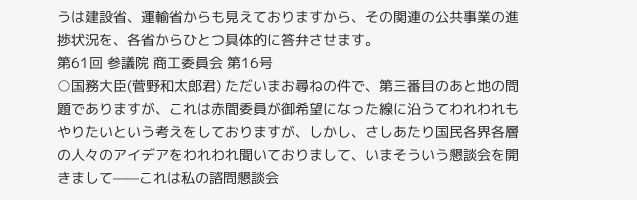うは建設省、運輸省からも見えておりますから、その関連の公共事業の進捗状況を、各省からひとつ具体的に答弁させます。
第61回 参議院 商工委員会 第16号
○国務大臣(菅野和太郎君) ただいまお尋ねの件で、第三番目のあと地の問題でありますが、これは赤間委員が御希望になった線に沿うてわれわれもやりたいという考えをしておりますが、しかし、さしあたり国民各界各層の人々のアイデアをわれわれ聞いておりまして、いまそういう懇談会を開きまして——これは私の諮問懇談会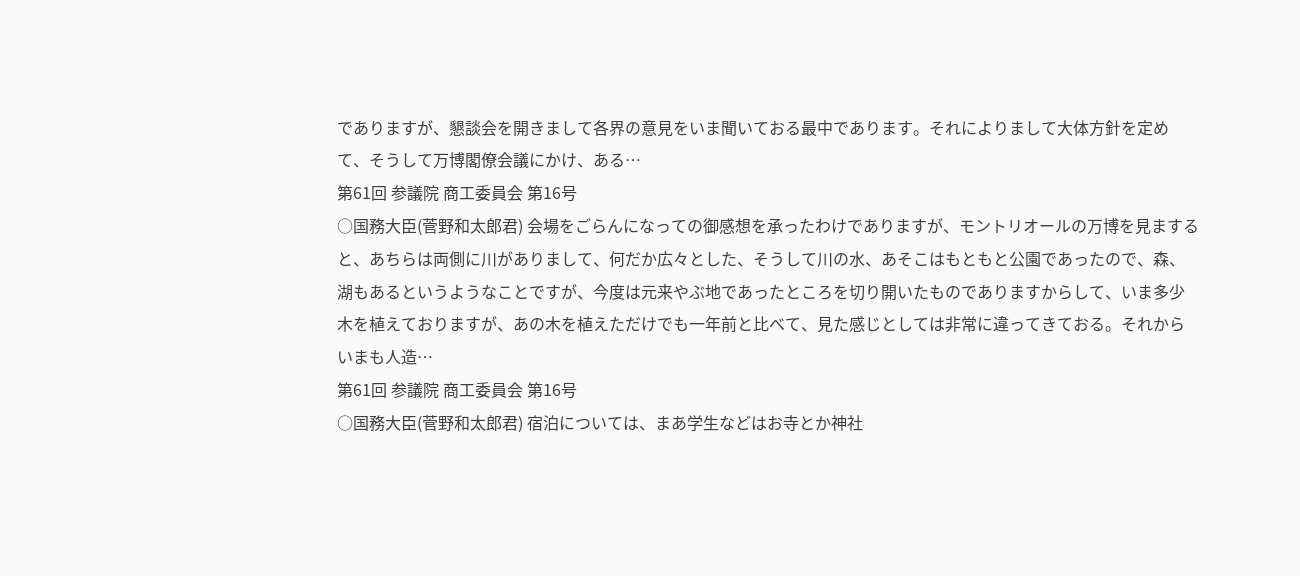でありますが、懇談会を開きまして各界の意見をいま聞いておる最中であります。それによりまして大体方針を定めて、そうして万博閣僚会議にかけ、ある…
第61回 参議院 商工委員会 第16号
○国務大臣(菅野和太郎君) 会場をごらんになっての御感想を承ったわけでありますが、モントリオールの万博を見ますると、あちらは両側に川がありまして、何だか広々とした、そうして川の水、あそこはもともと公園であったので、森、湖もあるというようなことですが、今度は元来やぶ地であったところを切り開いたものでありますからして、いま多少木を植えておりますが、あの木を植えただけでも一年前と比べて、見た感じとしては非常に違ってきておる。それからいまも人造…
第61回 参議院 商工委員会 第16号
○国務大臣(菅野和太郎君) 宿泊については、まあ学生などはお寺とか神社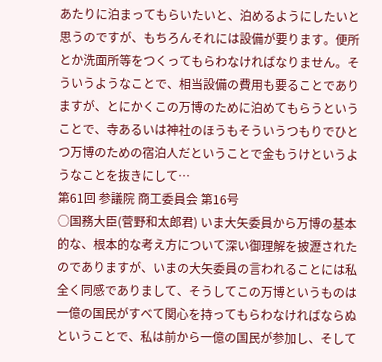あたりに泊まってもらいたいと、泊めるようにしたいと思うのですが、もちろんそれには設備が要ります。便所とか洗面所等をつくってもらわなければなりません。そういうようなことで、相当設備の費用も要ることでありますが、とにかくこの万博のために泊めてもらうということで、寺あるいは神社のほうもそういうつもりでひとつ万博のための宿泊人だということで金もうけというようなことを抜きにして…
第61回 参議院 商工委員会 第16号
○国務大臣(菅野和太郎君) いま大矢委員から万博の基本的な、根本的な考え方について深い御理解を披瀝されたのでありますが、いまの大矢委員の言われることには私全く同感でありまして、そうしてこの万博というものは一億の国民がすべて関心を持ってもらわなければならぬということで、私は前から一億の国民が参加し、そして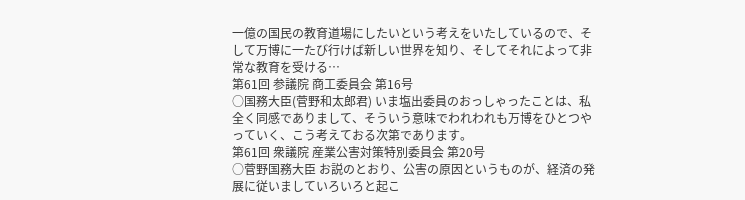一億の国民の教育道場にしたいという考えをいたしているので、そして万博に一たび行けば新しい世界を知り、そしてそれによって非常な教育を受ける…
第61回 参議院 商工委員会 第16号
○国務大臣(菅野和太郎君) いま塩出委員のおっしゃったことは、私全く同感でありまして、そういう意味でわれわれも万博をひとつやっていく、こう考えておる次第であります。
第61回 衆議院 産業公害対策特別委員会 第20号
○菅野国務大臣 お説のとおり、公害の原因というものが、経済の発展に従いましていろいろと起こ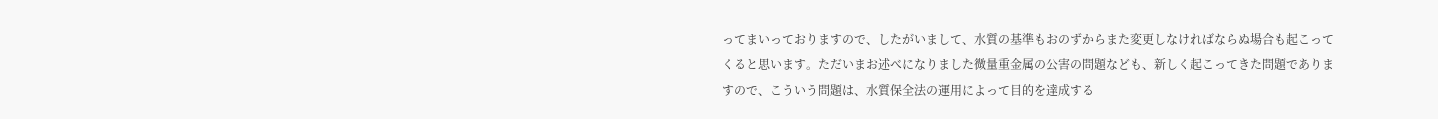ってまいっておりますので、したがいまして、水質の基準もおのずからまた変更しなければならぬ場合も起こってくると思います。ただいまお述べになりました微量重金属の公害の問題なども、新しく起こってきた問題でありますので、こういう問題は、水質保全法の運用によって目的を達成する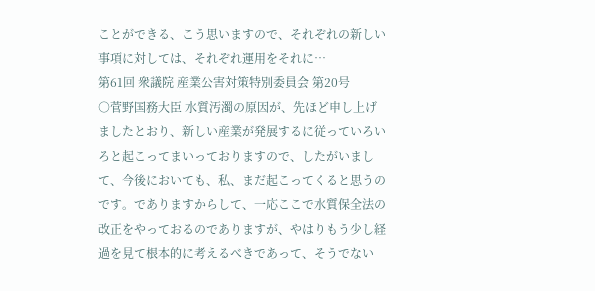ことができる、こう思いますので、それぞれの新しい事項に対しては、それぞれ運用をそれに…
第61回 衆議院 産業公害対策特別委員会 第20号
○菅野国務大臣 水質汚濁の原因が、先ほど申し上げましたとおり、新しい産業が発展するに従っていろいろと起こってまいっておりますので、したがいまして、今後においても、私、まだ起こってくると思うのです。でありますからして、一応ここで水質保全法の改正をやっておるのでありますが、やはりもう少し経過を見て根本的に考えるべきであって、そうでない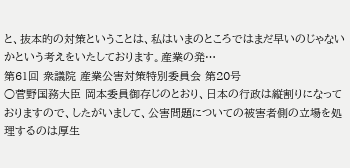と、抜本的の対策ということは、私はいまのところではまだ早いのじゃないかという考えをいたしております。産業の発…
第61回 衆議院 産業公害対策特別委員会 第20号
○菅野国務大臣 岡本委員御存じのとおり、日本の行政は縦割りになっておりますので、したがいまして、公害問題についての被害者側の立場を処理するのは厚生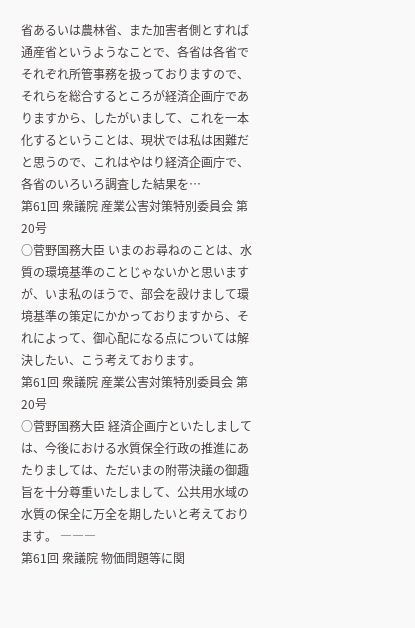省あるいは農林省、また加害者側とすれば通産省というようなことで、各省は各省でそれぞれ所管事務を扱っておりますので、それらを総合するところが経済企画庁でありますから、したがいまして、これを一本化するということは、現状では私は困難だと思うので、これはやはり経済企画庁で、各省のいろいろ調査した結果を…
第61回 衆議院 産業公害対策特別委員会 第20号
○菅野国務大臣 いまのお尋ねのことは、水質の環境基準のことじゃないかと思いますが、いま私のほうで、部会を設けまして環境基準の策定にかかっておりますから、それによって、御心配になる点については解決したい、こう考えております。
第61回 衆議院 産業公害対策特別委員会 第20号
○菅野国務大臣 経済企画庁といたしましては、今後における水質保全行政の推進にあたりましては、ただいまの附帯決議の御趣旨を十分尊重いたしまして、公共用水域の水質の保全に万全を期したいと考えております。 ―――
第61回 衆議院 物価問題等に関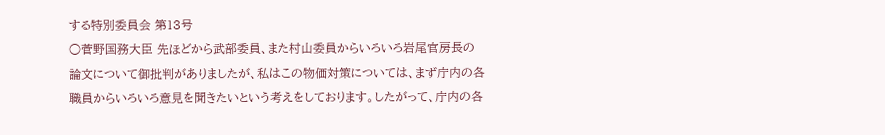する特別委員会 第13号
○菅野国務大臣 先ほどから武部委員、また村山委員からいろいろ岩尾官房長の論文について御批判がありましたが、私はこの物価対策については、まず庁内の各職員からいろいろ意見を聞きたいという考えをしております。したがって、庁内の各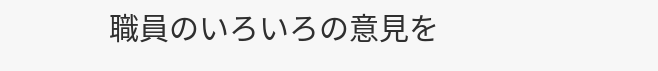職員のいろいろの意見を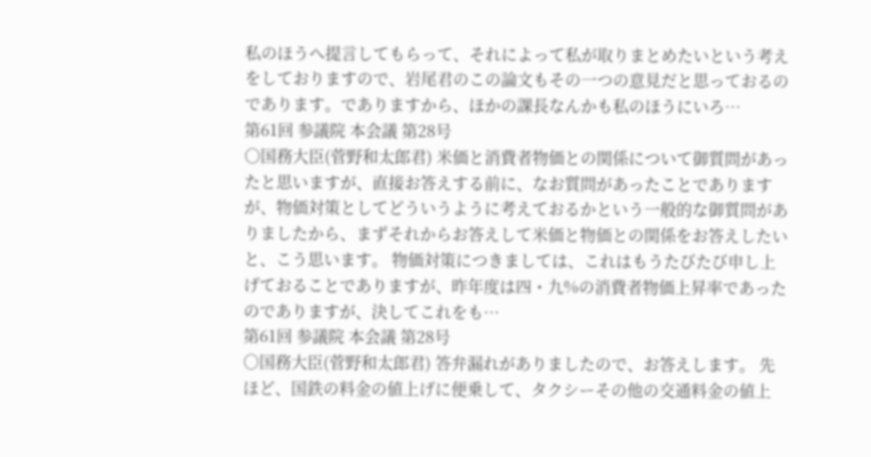私のほうへ提言してもらって、それによって私が取りまとめたいという考えをしておりますので、岩尾君のこの論文もその一つの意見だと思っておるのであります。でありますから、ほかの課長なんかも私のほうにいろ…
第61回 参議院 本会議 第28号
○国務大臣(菅野和太郎君) 米価と消費者物価との関係について御質問があったと思いますが、直接お答えする前に、なお質問があったことでありますが、物価対策としてどういうように考えておるかという一般的な御質問がありましたから、まずそれからお答えして米価と物価との関係をお答えしたいと、こう思います。 物価対策につきましては、これはもうたびたび申し上げておることでありますが、昨年度は四・九%の消費者物価上昇率であったのでありますが、決してこれをも…
第61回 参議院 本会議 第28号
○国務大臣(菅野和太郎君) 答弁漏れがありましたので、お答えします。 先ほど、国鉄の料金の値上げに便乗して、タクシーその他の交通料金の値上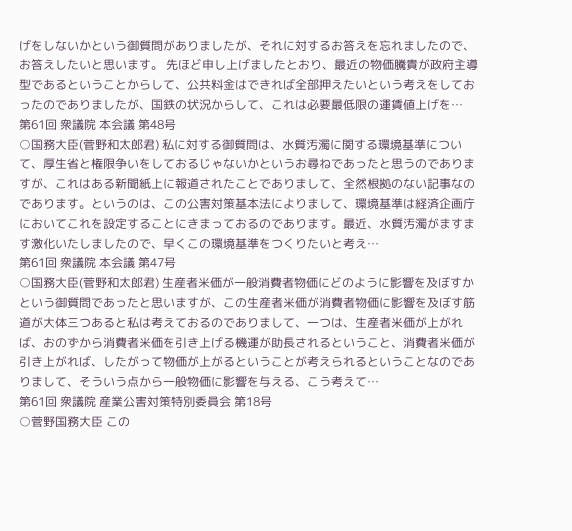げをしないかという御質問がありましたが、それに対するお答えを忘れましたので、お答えしたいと思います。 先ほど申し上げましたとおり、最近の物価騰貴が政府主導型であるということからして、公共料金はできれば全部押えたいという考えをしておったのでありましたが、国鉄の状況からして、これは必要最低限の運賃値上げを…
第61回 衆議院 本会議 第48号
○国務大臣(菅野和太郎君) 私に対する御質問は、水質汚濁に関する環境基準について、厚生省と権限争いをしておるじゃないかというお尋ねであったと思うのでありますが、これはある新聞紙上に報道されたことでありまして、全然根拠のない記事なのであります。というのは、この公害対策基本法によりまして、環境基準は経済企画庁においてこれを設定することにきまっておるのであります。最近、水質汚濁がますます激化いたしましたので、早くこの環境基準をつくりたいと考え…
第61回 衆議院 本会議 第47号
○国務大臣(菅野和太郎君) 生産者米価が一般消費者物価にどのように影響を及ぼすかという御質問であったと思いますが、この生産者米価が消費者物価に影響を及ぼす筋道が大体三つあると私は考えておるのでありまして、一つは、生産者米価が上がれば、おのずから消費者米価を引き上げる機運が助長されるということ、消費者米価が引き上がれば、したがって物価が上がるということが考えられるということなのでありまして、そういう点から一般物価に影響を与える、こう考えて…
第61回 衆議院 産業公害対策特別委員会 第18号
○菅野国務大臣 この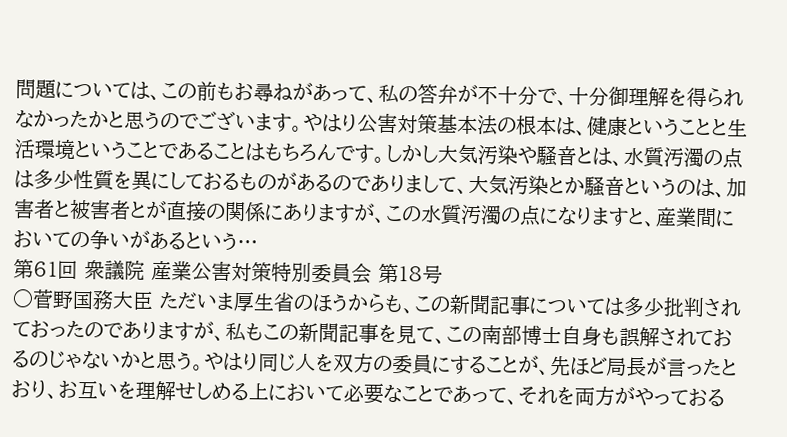問題については、この前もお尋ねがあって、私の答弁が不十分で、十分御理解を得られなかったかと思うのでございます。やはり公害対策基本法の根本は、健康ということと生活環境ということであることはもちろんです。しかし大気汚染や騒音とは、水質汚濁の点は多少性質を異にしておるものがあるのでありまして、大気汚染とか騒音というのは、加害者と被害者とが直接の関係にありますが、この水質汚濁の点になりますと、産業間においての争いがあるという…
第61回 衆議院 産業公害対策特別委員会 第18号
○菅野国務大臣 ただいま厚生省のほうからも、この新聞記事については多少批判されておったのでありますが、私もこの新聞記事を見て、この南部博士自身も誤解されておるのじゃないかと思う。やはり同じ人を双方の委員にすることが、先ほど局長が言ったとおり、お互いを理解せしめる上において必要なことであって、それを両方がやっておる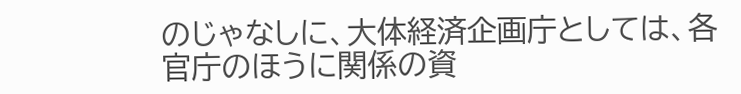のじゃなしに、大体経済企画庁としては、各官庁のほうに関係の資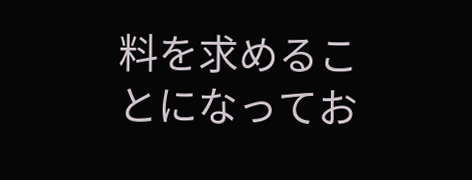料を求めることになってお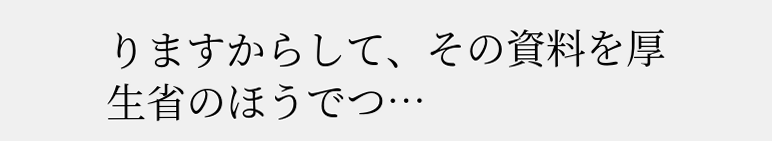りますからして、その資料を厚生省のほうでつ…